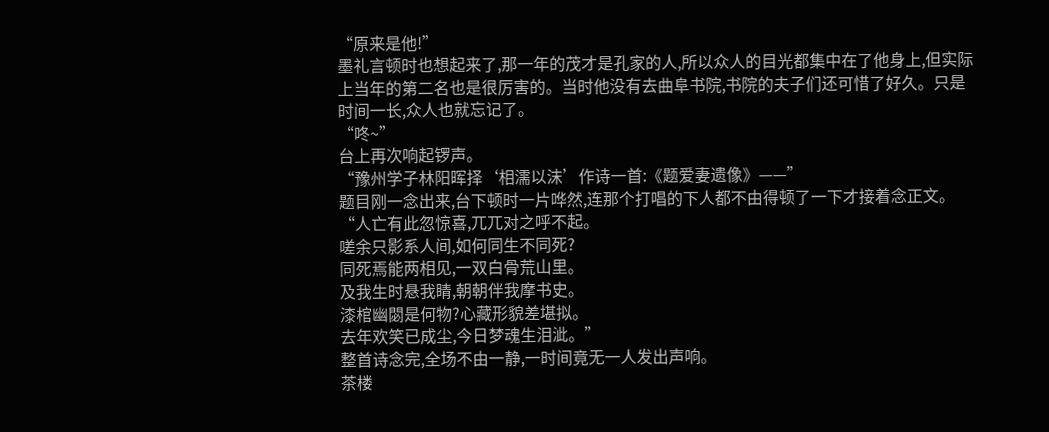“原来是他!”
墨礼言顿时也想起来了,那一年的茂才是孔家的人,所以众人的目光都集中在了他身上,但实际上当年的第二名也是很厉害的。当时他没有去曲阜书院,书院的夫子们还可惜了好久。只是时间一长,众人也就忘记了。
“咚~”
台上再次响起锣声。
“豫州学子林阳晖择‘相濡以沫’作诗一首:《题爱妻遗像》——”
题目刚一念出来,台下顿时一片哗然,连那个打唱的下人都不由得顿了一下才接着念正文。
“人亡有此忽惊喜,兀兀对之呼不起。
嗟余只影系人间,如何同生不同死?
同死焉能两相见,一双白骨荒山里。
及我生时悬我睛,朝朝伴我摩书史。
漆棺幽閟是何物?心藏形貌差堪拟。
去年欢笑已成尘,今日梦魂生泪泚。”
整首诗念完,全场不由一静,一时间竟无一人发出声响。
茶楼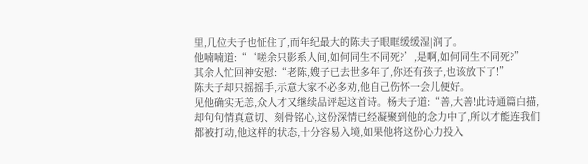里,几位夫子也怔住了,而年纪最大的陈夫子眼眶缓缓湿|润了。
他喃喃道:“‘嗟余只影系人间,如何同生不同死?’,是啊,如何同生不同死?”
其余人忙回神安慰:“老陈,嫂子已去世多年了,你还有孩子,也该放下了!”
陈夫子却只摇摇手,示意大家不必多劝,他自己伤怀一会儿便好。
见他确实无恙,众人才又继续品评起这首诗。杨夫子道:“善,大善!此诗通篇白描,却句句情真意切、刻骨铭心,这份深情已经凝聚到他的念力中了,所以才能连我们都被打动,他这样的状态,十分容易入境,如果他将这份心力投入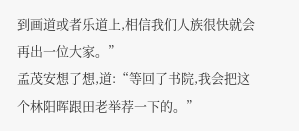到画道或者乐道上,相信我们人族很快就会再出一位大家。”
孟茂安想了想,道:“等回了书院,我会把这个林阳晖跟田老举荐一下的。”